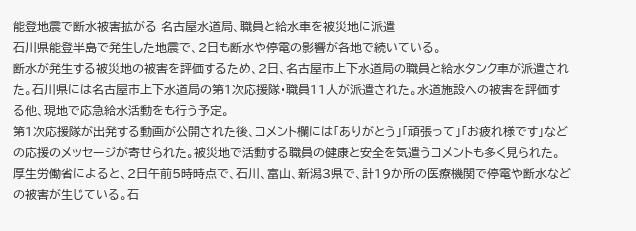能登地震で断水被害拡がる 名古屋水道局、職員と給水車を被災地に派遣
石川県能登半島で発生した地震で、2日も断水や停電の影響が各地で続いている。
断水が発生する被災地の被害を評価するため、2日、名古屋市上下水道局の職員と給水タンク車が派遣された。石川県には名古屋市上下水道局の第1次応援隊・職員11人が派遣された。水道施設への被害を評価する他、現地で応急給水活動をも行う予定。
第1次応援隊が出発する動画が公開された後、コメント欄には「ありがとう」「頑張って」「お疲れ様です」などの応援のメッセージが寄せられた。被災地で活動する職員の健康と安全を気遣うコメントも多く見られた。
厚生労働省によると、2日午前5時時点で、石川、富山、新潟3県で、計19か所の医療機関で停電や断水などの被害が生じている。石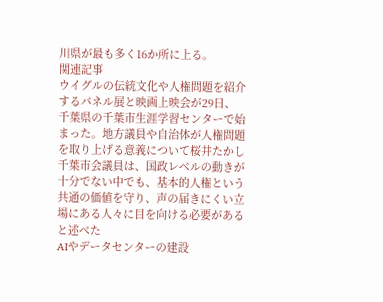川県が最も多く16か所に上る。
関連記事
ウイグルの伝統文化や人権問題を紹介するパネル展と映画上映会が29日、千葉県の千葉市生涯学習センターで始まった。地方議員や自治体が人権問題を取り上げる意義について桜井たかし千葉市会議員は、国政レベルの動きが十分でない中でも、基本的人権という共通の価値を守り、声の届きにくい立場にある人々に目を向ける必要があると述べた
AIやデータセンターの建設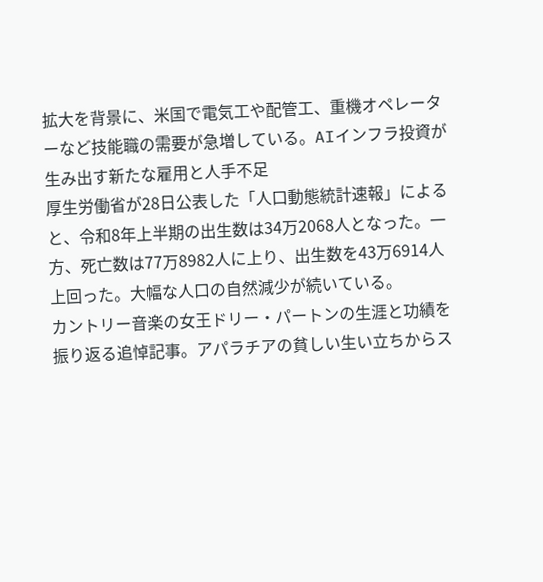拡大を背景に、米国で電気工や配管工、重機オペレーターなど技能職の需要が急増している。AIインフラ投資が生み出す新たな雇用と人手不足
厚生労働省が28日公表した「人口動態統計速報」によると、令和8年上半期の出生数は34万2068人となった。一方、死亡数は77万8982人に上り、出生数を43万6914人上回った。大幅な人口の自然減少が続いている。
カントリー音楽の女王ドリー・パートンの生涯と功績を振り返る追悼記事。アパラチアの貧しい生い立ちからス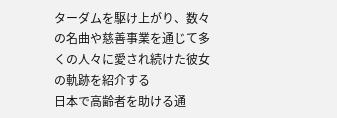ターダムを駆け上がり、数々の名曲や慈善事業を通じて多くの人々に愛され続けた彼女の軌跡を紹介する
日本で高齢者を助ける通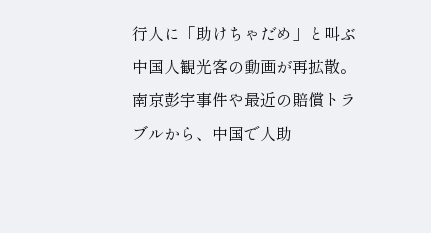行人に「助けちゃだめ」と叫ぶ中国人観光客の動画が再拡散。南京彭宇事件や最近の賠償トラブルから、中国で人助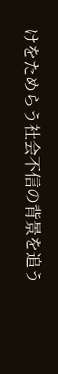けをためらう社会不信の背景を追う